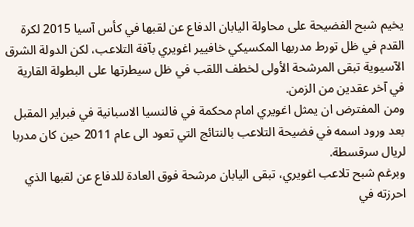يخيم شبح الفضيحة على محاولة اليابان الدفاع عن لقبها في كأس آسيا 2015 لكرة القدم في ظل تورط مدربها المكسيكي خافيير اغويري بآفة التلاعب، لكن الدولة الشرق الآسيوية تبقى المرشحة الأولى لخطف اللقب في ظل سيطرتها على البطولة القارية في آخر عقدين من الزمن.
ومن المفترض ان يمثل اغويري امام محكمة في فالنسيا الاسبانية في فبراير المقبل بعد ورود اسمه في فضيحة التلاعب بالنتائج التي تعود الى عام 2011 حين كان مدربا لريال سرقسطة.
وبرغم شبح تلاعب اغويري، تبقى اليابان مرشحة فوق العادة للدفاع عن لقبها الذي احرزته في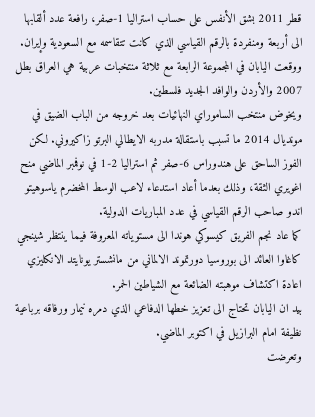قطر 2011 بشق الأنفس على حساب استراليا 1-صفر، رافعة عدد ألقابها الى أربعة ومنفردة بالرقم القياسي الذي كانت تتقاسمه مع السعودية وإيران.
ووقعت اليابان في المجموعة الرابعة مع ثلاثة منتخبات عربية هي العراق بطل 2007 والأردن والوافد الجديد فلسطين.
ويخوض منتخب الساموراي النهائيات بعد خروجه من الباب الضيق في مونديال 2014 ما تسبب باستقالة مدربه الايطالي البرتو زاكيروني. لكن الفوز الساحق على هندوراس 6-صفر ثم استراليا 2-1 في نوفمبر الماضي منح اغويري الثقة، وذلك بعدما أعاد استدعاء لاعب الوسط المخضرم ياسوهيتو اندو صاحب الرقم القياسي في عدد المباريات الدولية.
كما عاد نجم الفريق كيسوكي هوندا الى مستوياته المعروفة فيما ينتظر شينجي كاغاوا العائد الى بوروسيا دورتموند الالماني من مانشستر يونايتد الانكليزي اعادة اكتشاف موهبته الضائعة مع الشياطين الحمر.
بيد ان اليابان تحتاج الى تعزيز خطها الدفاعي الذي دمره نيمار ورفاقه برباعية نظيفة امام البرازيل في اكتوبر الماضي.
وتعرضت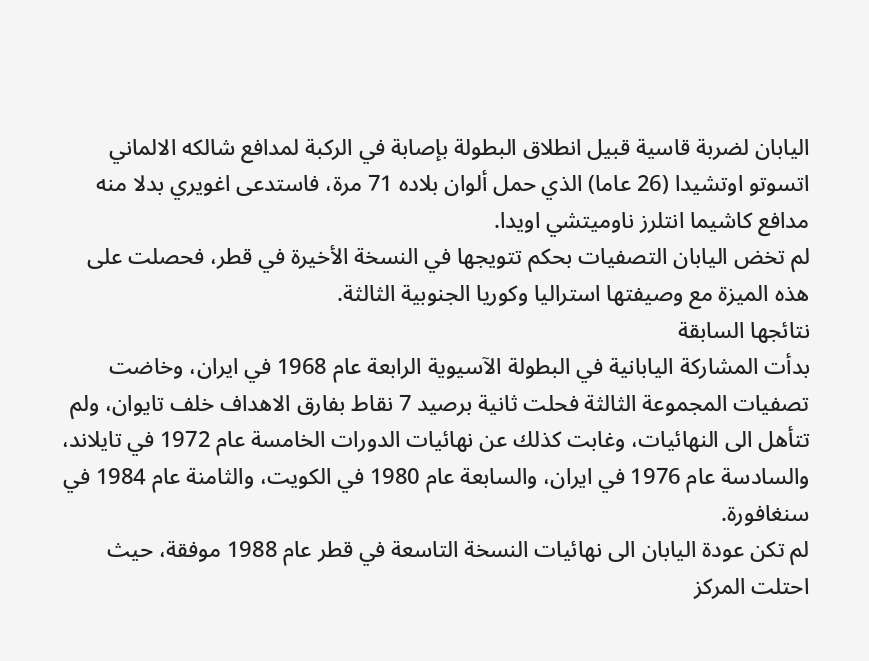اليابان لضربة قاسية قبيل انطلاق البطولة بإصابة في الركبة لمدافع شالكه الالماني اتسوتو اوتشيدا (26 عاما) الذي حمل ألوان بلاده 71 مرة، فاستدعى اغويري بدلا منه مدافع كاشيما انتلرز ناوميتشي اويدا.
لم تخض اليابان التصفيات بحكم تتويجها في النسخة الأخيرة في قطر، فحصلت على هذه الميزة مع وصيفتها استراليا وكوريا الجنوبية الثالثة.
نتائجها السابقة
بدأت المشاركة اليابانية في البطولة الآسيوية الرابعة عام 1968 في ايران، وخاضت تصفيات المجموعة الثالثة فحلت ثانية برصيد 7 نقاط بفارق الاهداف خلف تايوان، ولم تتأهل الى النهائيات، وغابت كذلك عن نهائيات الدورات الخامسة عام 1972 في تايلاند، والسادسة عام 1976 في ايران، والسابعة عام 1980 في الكويت، والثامنة عام 1984 في سنغافورة.
لم تكن عودة اليابان الى نهائيات النسخة التاسعة في قطر عام 1988 موفقة، حيث احتلت المركز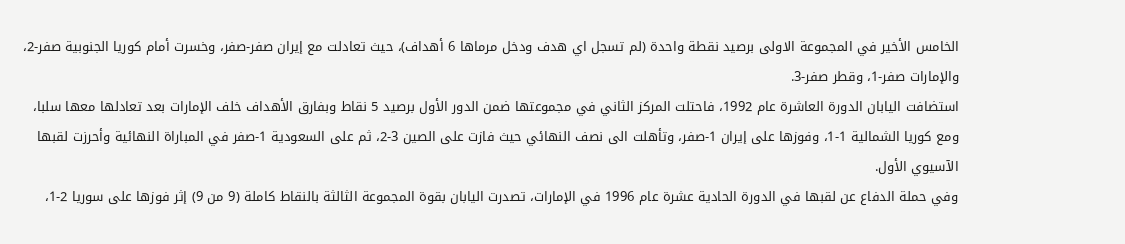الخامس الأخير في المجموعة الاولى برصيد نقطة واحدة (لم تسجل اي هدف ودخل مرماها 6 أهداف)، حيث تعادلت مع إيران صفر-صفر، وخسرت أمام كوريا الجنوبية صفر-2، والإمارات صفر-1، وقطر صفر-3.
استضافت اليابان الدورة العاشرة عام 1992، فاحتلت المركز الثاني في مجموعتها ضمن الدور الأول برصيد 5 نقاط وبفارق الأهداف خلف الإمارات بعد تعادلها معها سلبا، ومع كوريا الشمالية 1-1، وفوزها على إيران 1-صفر، وتأهلت الى نصف النهائي حيث فازت على الصين 3-2، ثم على السعودية 1-صفر في المباراة النهائية وأحرزت لقبها الآسيوي الأول.
وفي حملة الدفاع عن لقبها في الدورة الحادية عشرة عام 1996 في الإمارات، تصدرت اليابان بقوة المجموعة الثالثة بالنقاط كاملة (9 من 9) إثر فوزها على سوريا 2-1،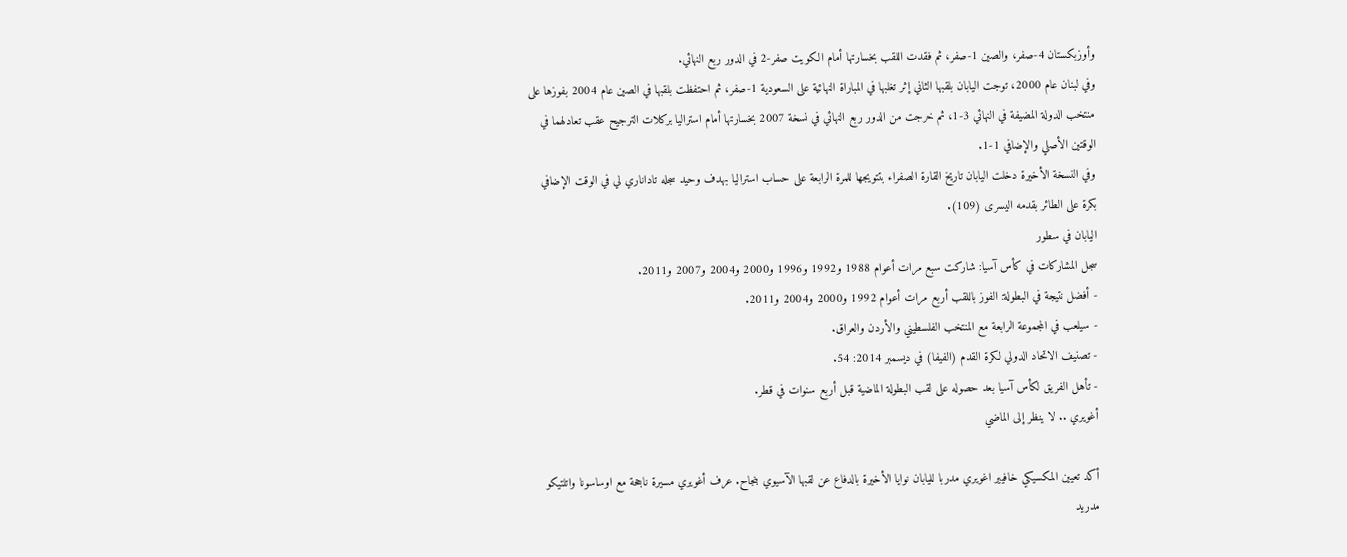وأوزبكستان 4-صفر، والصين 1-صفر، ثم فقدت اللقب بخسارتها أمام الكويت صفر-2 في الدور ربع النهائي.
وفي لبنان عام 2000، توجت اليابان بلقبها الثاني إثر تغلبها في المباراة النهائية على السعودية 1-صفر، ثم احتفظت بلقبها في الصين عام 2004 بفوزها على منتخب الدولة المضيفة في النهائي 3-1، ثم خرجت من الدور ربع النهائي في نسخة 2007 بخسارتها أمام استراليا بركلات الترجيح عقب تعادلهما في الوقتين الأصلي والإضافي 1-1.
وفي النسخة الأخيرة دخلت اليابان تاريخ القارة الصفراء بتتويجها للمرة الرابعة على حساب استراليا بهدف وحيد سجله تاداناري لي في الوقت الإضافي بكرة على الطائر بقدمه اليسرى (109).
اليابان في سطور
سجل المشاركات في كأس آسيا: شاركت سبع مرات أعوام 1988 و1992 و1996 و2000 و2004 و2007 و2011.
- أفضل نتيجة في البطولة: الفوز باللقب أربع مرات أعوام 1992 و2000 و2004 و2011.
- سيلعب في المجموعة الرابعة مع المنتخب الفلسطيني والأردن والعراق.
- تصنيف الاتحاد الدولي لكرة القدم (الفيفا) في ديسمبر 2014: 54.
- تأهل الفريق لكأس آسيا بعد حصوله على لقب البطولة الماضية قبل أربع سنوات في قطر.
أغويري .. لا ينظر إلى الماضي

أكد تعيين المكسيكي خافيير اغويري مدربا لليابان نوايا الأخيرة بالدفاع عن لقبها الآسيوي بنجاح. عرف أغويري مسيرة ناجحة مع اوساسونا واتلتيكو مدريد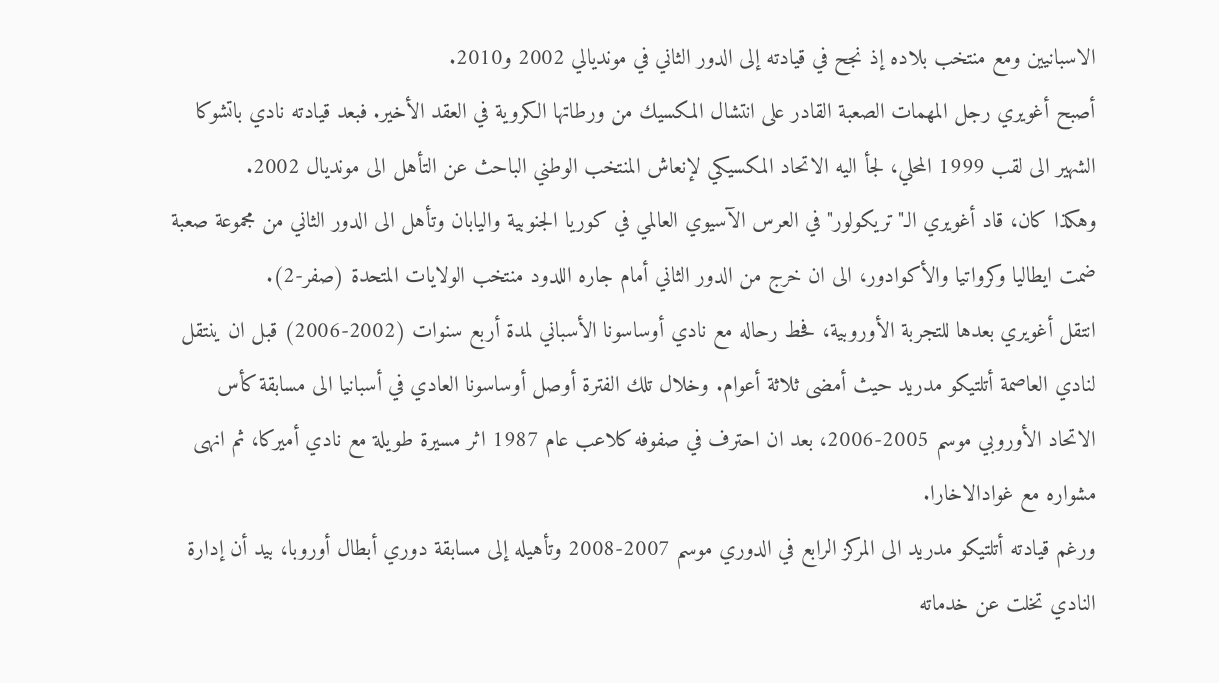الاسبانيين ومع منتخب بلاده إذ نجح في قيادته إلى الدور الثاني في مونديالي 2002 و2010.
أصبح أغويري رجل المهمات الصعبة القادر على انتشال المكسيك من ورطاتها الكروية في العقد الأخير. فبعد قيادته نادي باتشوكا الشهير الى لقب 1999 المحلي، لجأ اليه الاتحاد المكسيكي لإنعاش المنتخب الوطني الباحث عن التأهل الى مونديال 2002.
وهكذا كان، قاد أغويري الـ"تريكولور" في العرس الآسيوي العالمي في كوريا الجنوبية واليابان وتأهل الى الدور الثاني من مجموعة صعبة ضمت ايطاليا وكرواتيا والأكوادور، الى ان خرج من الدور الثاني أمام جاره اللدود منتخب الولايات المتحدة (صفر-2).
انتقل أغويري بعدها للتجربة الأوروبية، فحط رحاله مع نادي أوساسونا الأسباني لمدة أربع سنوات (2002-2006) قبل ان ينتقل لنادي العاصمة أتلتيكو مدريد حيث أمضى ثلاثة أعوام. وخلال تلك الفترة أوصل أوساسونا العادي في أسبانيا الى مسابقة كأس الاتحاد الأوروبي موسم 2005-2006، بعد ان احترف في صفوفه كلاعب عام 1987 اثر مسيرة طويلة مع نادي أميركا، ثم انهى مشواره مع غوادالاخارا.
ورغم قيادته أتلتيكو مدريد الى المركز الرابع في الدوري موسم 2007-2008 وتأهيله إلى مسابقة دوري أبطال أوروبا، بيد أن إدارة النادي تخلت عن خدماته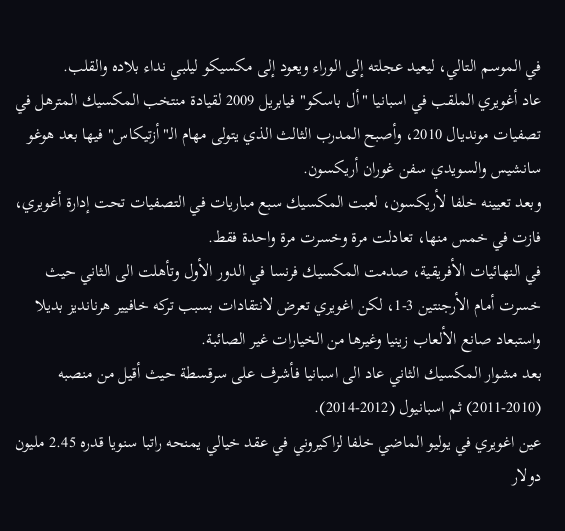في الموسم التالي، ليعيد عجلته إلى الوراء ويعود إلى مكسيكو ليلبي نداء بلاده والقلب.
عاد أغويري الملقب في اسبانيا "أل باسكو" فيابريل 2009 لقيادة منتخب المكسيك المترهل في تصفيات مونديال 2010، وأصبح المدرب الثالث الذي يتولى مهام الـ"أزتيكاس" فيها بعد هوغو سانشيس والسويدي سفن غوران أريكسون.
وبعد تعيينه خلفا لأريكسون، لعبت المكسيك سبع مباريات في التصفيات تحت إدارة أغويري، فازت في خمس منها، تعادلت مرة وخسرت مرة واحدة فقط.
في النهائيات الأفريقية، صدمت المكسيك فرنسا في الدور الأول وتأهلت الى الثاني حيث خسرت أمام الأرجنتين 3-1، لكن اغويري تعرض لانتقادات بسبب تركه خافيير هرنانديز بديلا واستبعاد صانع الألعاب زينيا وغيرها من الخيارات غير الصائبة.
بعد مشوار المكسيك الثاني عاد الى اسبانيا فأشرف على سرقسطة حيث أقيل من منصبه (2010-2011) ثم اسبانيول (2012-2014).
عين اغويري في يوليو الماضي خلفا لزاكيروني في عقد خيالي يمنحه راتبا سنويا قدره 2.45 مليون دولار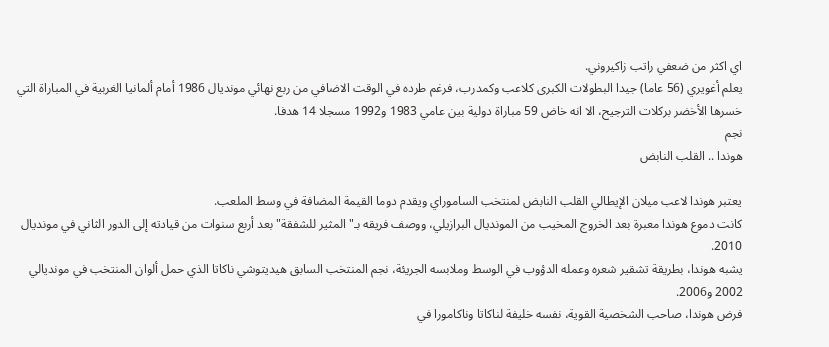اي اكثر من ضعفي راتب زاكيروني.
يعلم أغويري (56 عاما) جيدا البطولات الكبرى كلاعب وكمدرب، فرغم طرده في الوقت الاضافي من ربع نهائي مونديال 1986 أمام ألمانيا الغربية في المباراة التي خسرها الأخضر بركلات الترجيح، الا انه خاض 59 مباراة دولية بين عامي 1983 و1992 مسجلا 14 هدفا.
نجم
هوندا .. القلب النابض

يعتبر هوندا لاعب ميلان الإيطالي القلب النابض لمنتخب الساموراي ويقدم دوما القيمة المضافة في وسط الملعب.
كانت دموع هوندا معبرة بعد الخروج المخيب من المونديال البرازيلي، ووصف فريقه بـ"المثير للشفقة" بعد أربع سنوات من قيادته إلى الدور الثاني في مونديال 2010.
يشبه هوندا، بطريقة تشقير شعره وعمله الدؤوب في الوسط وملابسه الجريئة، نجم المنتخب السابق هيديتوشي ناكاتا الذي حمل ألوان المنتخب في مونديالي 2002 و2006.
فرض هوندا، صاحب الشخصية القوية، نفسه خليفة لناكاتا وناكامورا في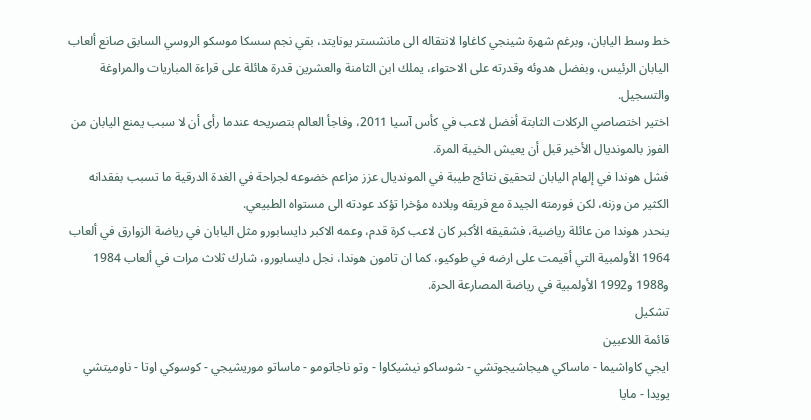خط وسط اليابان، وبرغم شهرة شينجي كاغاوا لانتقاله الى مانشستر يونايتد، بقي نجم سسكا موسكو الروسي السابق صانع ألعاب اليابان الرئيس، وبفضل هدوئه وقدرته على الاحتواء، يملك ابن الثامنة والعشرين قدرة هائلة على قراءة المباريات والمراوغة والتسجيل.
اختير اختصاصي الركلات الثابتة أفضل لاعب في كأس آسيا 2011، وفاجأ العالم بتصريحه عندما رأى أن لا سبب يمنع اليابان من الفوز بالمونديال الأخير قبل أن يعيش الخيبة المرة.
فشل هوندا في إلهام اليابان لتحقيق نتائج طيبة في المونديال عزز مزاعم خضوعه لجراحة في الغدة الدرقية ما تسبب بفقدانه الكثير من وزنه، لكن فورمته الجيدة مع فريقه وبلاده مؤخرا تؤكد عودته الى مستواه الطبيعي.
ينحدر هوندا من عائلة رياضية، فشقيقه الأكبر كان لاعب كرة قدم، وعمه الاكبر دايسابورو مثل اليابان في رياضة الزوارق في ألعاب 1964 الأولمبية التي أقيمت على ارضه في طوكيو، كما ان تامون هوندا، نجل دايسابورو، شارك ثلاث مرات في ألعاب 1984 و1988 و1992 الأولمبية في رياضة المصارعة الحرة.
تشكيل
قائمة اللاعبين
ايجي كاواشيما - ماساكي هيجاشيجوتشي - شوساكو نيشيكاوا - وتو ناجاتومو - ماساتو موريشيجي - كوسوكي اوتا - ناوميتشي يويدا - مايا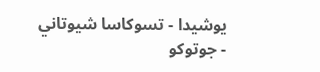يوشيدا - تسوكاسا شيوتاني - جوتوكو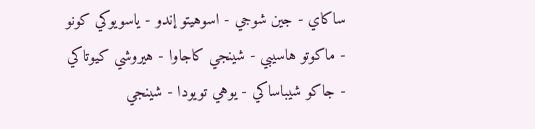ساكاي - جين شوجي - اسوهيتو إندو - ياسويوكي كونو - ماكوتو هاسيبي - شينجي كاجاوا - هيروشي كيوتاكي - جاكو شيباساكي - يوهي تويودا - شينجي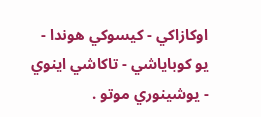اوكازاكي - كيسوكي هوندا - يو كوباياشي - تاكاشي اينوي - يوشينوري موتو .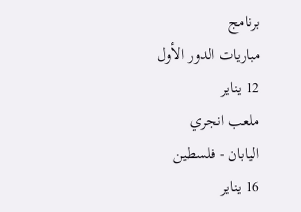برنامج
مباريات الدور الأول
12 يناير
ملعب انجري
اليابان - فلسطين
16 يناير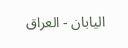اليابان - العراق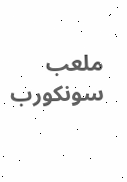ملعب سونكورب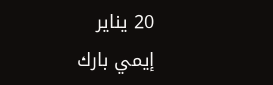20 يناير
إيمي بارك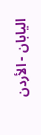اليابان - الأردن